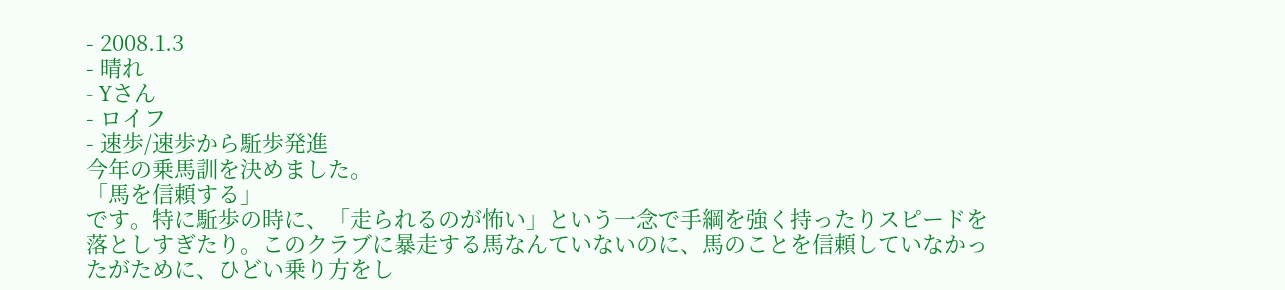- 2008.1.3
- 晴れ
- Yさん
- ロイフ
- 速歩/速歩から駈歩発進
今年の乗馬訓を決めました。
「馬を信頼する」
です。特に駈歩の時に、「走られるのが怖い」という一念で手綱を強く持ったりスピードを落としすぎたり。このクラブに暴走する馬なんていないのに、馬のことを信頼していなかったがために、ひどい乗り方をし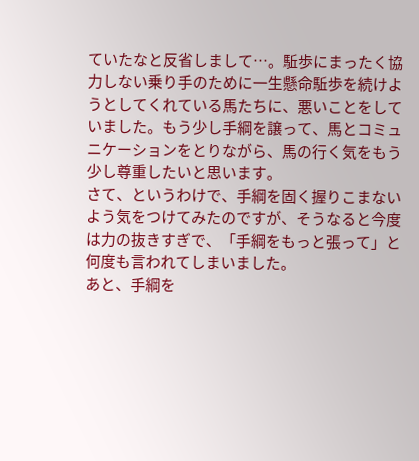ていたなと反省しまして…。駈歩にまったく協力しない乗り手のために一生懸命駈歩を続けようとしてくれている馬たちに、悪いことをしていました。もう少し手綱を譲って、馬とコミュニケーションをとりながら、馬の行く気をもう少し尊重したいと思います。
さて、というわけで、手綱を固く握りこまないよう気をつけてみたのですが、そうなると今度は力の抜きすぎで、「手綱をもっと張って」と何度も言われてしまいました。
あと、手綱を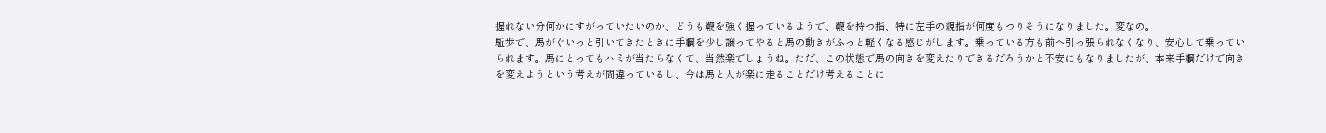握れない分何かにすがっていたいのか、どうも鞭を強く握っているようで、鞭を持つ指、特に左手の親指が何度もつりそうになりました。変なの。
駈歩で、馬がぐいっと引いてきたときに手綱を少し譲ってやると馬の動きがふっと軽くなる感じがします。乗っている方も前へ引っ張られなくなり、安心して乗っていられます。馬にとってもハミが当たらなくて、当然楽でしょうね。ただ、この状態で馬の向きを変えたりできるだろうかと不安にもなりましたが、本来手綱だけで向きを変えようという考えが間違っているし、今は馬と人が楽に走ることだけ考えることに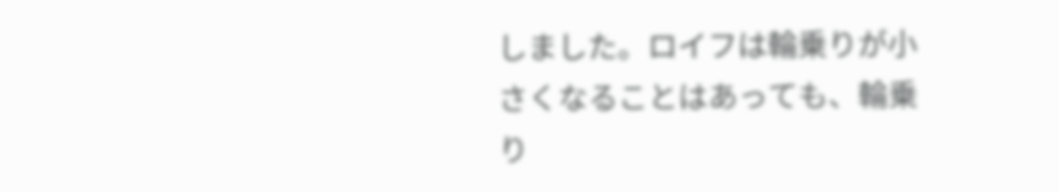しました。ロイフは輪乗りが小さくなることはあっても、輪乗り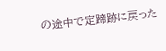の途中で定蹄跡に戻った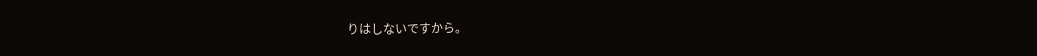りはしないですから。